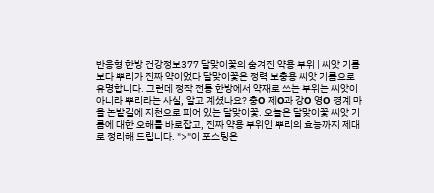반응형 한방 건강정보377 달맞이꽃의 숨겨진 약용 부위 | 씨앗 기름보다 뿌리가 진짜 약이었다 달맞이꽃은 정력 보충용 씨앗 기름으로 유명합니다. 그런데 정작 전통 한방에서 약재로 쓰는 부위는 씨앗이 아니라 뿌리라는 사실, 알고 계셨나요? 충O 제O과 강O 영O 경계 마을 논밭길에 지천으로 피어 있는 달맞이꽃. 오늘은 달맞이꽃 씨앗 기름에 대한 오해를 바로잡고, 진짜 약용 부위인 뿌리의 효능까지 제대로 정리해 드립니다. ">"이 포스팅은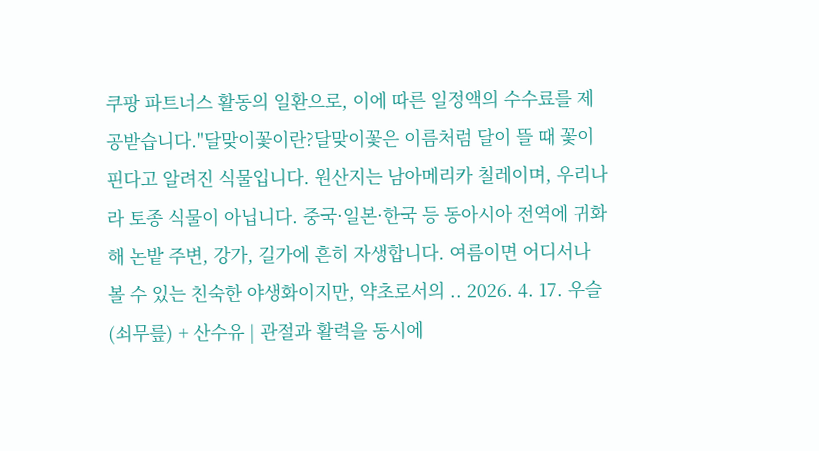쿠팡 파트너스 활동의 일환으로, 이에 따른 일정액의 수수료를 제공받습니다."달맞이꽃이란?달맞이꽃은 이름처럼 달이 뜰 때 꽃이 핀다고 알려진 식물입니다. 원산지는 남아메리카 칠레이며, 우리나라 토종 식물이 아닙니다. 중국·일본·한국 등 동아시아 전역에 귀화해 논밭 주변, 강가, 길가에 흔히 자생합니다. 여름이면 어디서나 볼 수 있는 친숙한 야생화이지만, 약초로서의 .. 2026. 4. 17. 우슬(쇠무릎) + 산수유 | 관절과 활력을 동시에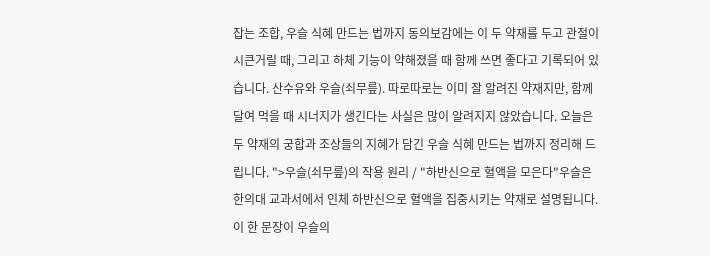잡는 조합, 우슬 식혜 만드는 법까지 동의보감에는 이 두 약재를 두고 관절이 시큰거릴 때, 그리고 하체 기능이 약해졌을 때 함께 쓰면 좋다고 기록되어 있습니다. 산수유와 우슬(쇠무릎). 따로따로는 이미 잘 알려진 약재지만, 함께 달여 먹을 때 시너지가 생긴다는 사실은 많이 알려지지 않았습니다. 오늘은 두 약재의 궁합과 조상들의 지혜가 담긴 우슬 식혜 만드는 법까지 정리해 드립니다. ">우슬(쇠무릎)의 작용 원리 / "하반신으로 혈액을 모은다"우슬은 한의대 교과서에서 인체 하반신으로 혈액을 집중시키는 약재로 설명됩니다. 이 한 문장이 우슬의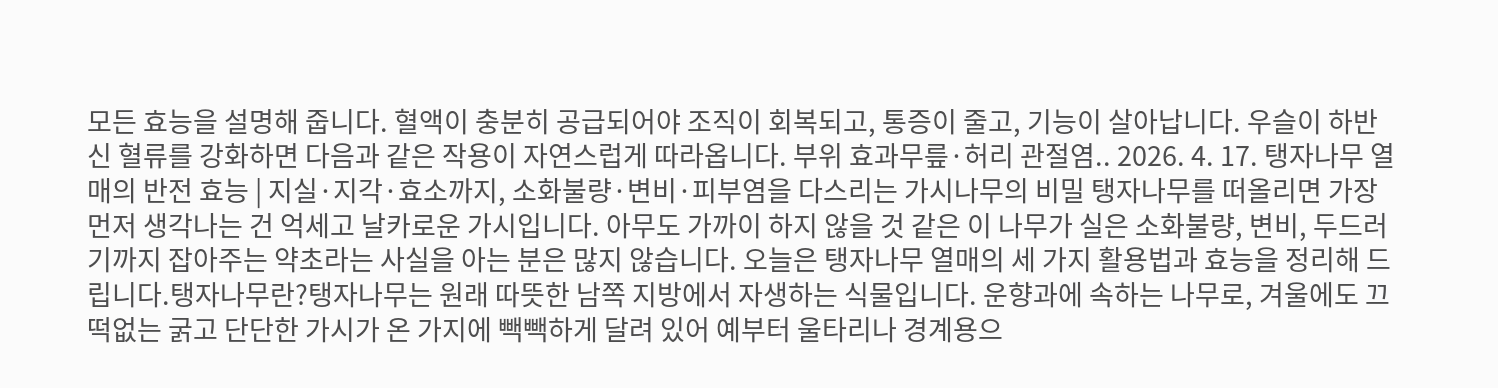모든 효능을 설명해 줍니다. 혈액이 충분히 공급되어야 조직이 회복되고, 통증이 줄고, 기능이 살아납니다. 우슬이 하반신 혈류를 강화하면 다음과 같은 작용이 자연스럽게 따라옵니다. 부위 효과무릎·허리 관절염.. 2026. 4. 17. 탱자나무 열매의 반전 효능 | 지실·지각·효소까지, 소화불량·변비·피부염을 다스리는 가시나무의 비밀 탱자나무를 떠올리면 가장 먼저 생각나는 건 억세고 날카로운 가시입니다. 아무도 가까이 하지 않을 것 같은 이 나무가 실은 소화불량, 변비, 두드러기까지 잡아주는 약초라는 사실을 아는 분은 많지 않습니다. 오늘은 탱자나무 열매의 세 가지 활용법과 효능을 정리해 드립니다.탱자나무란?탱자나무는 원래 따뜻한 남쪽 지방에서 자생하는 식물입니다. 운향과에 속하는 나무로, 겨울에도 끄떡없는 굵고 단단한 가시가 온 가지에 빽빽하게 달려 있어 예부터 울타리나 경계용으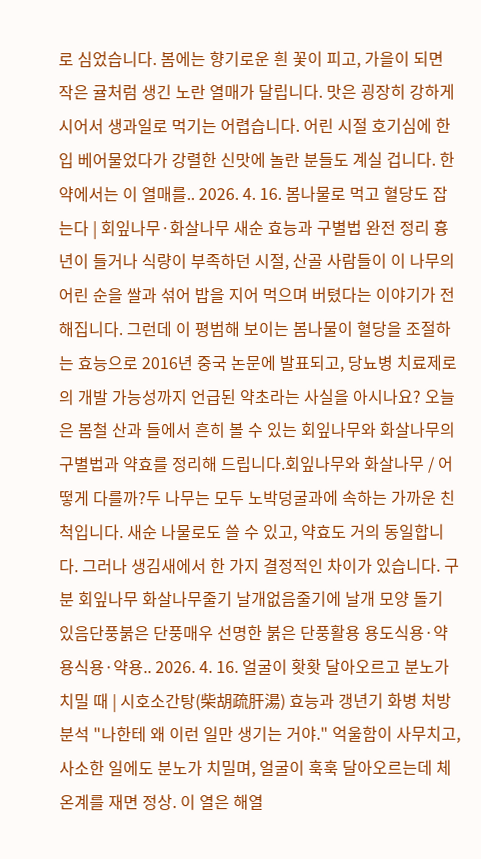로 심었습니다. 봄에는 향기로운 흰 꽃이 피고, 가을이 되면 작은 귤처럼 생긴 노란 열매가 달립니다. 맛은 굉장히 강하게 시어서 생과일로 먹기는 어렵습니다. 어린 시절 호기심에 한 입 베어물었다가 강렬한 신맛에 놀란 분들도 계실 겁니다. 한약에서는 이 열매를.. 2026. 4. 16. 봄나물로 먹고 혈당도 잡는다 | 회잎나무·화살나무 새순 효능과 구별법 완전 정리 흉년이 들거나 식량이 부족하던 시절, 산골 사람들이 이 나무의 어린 순을 쌀과 섞어 밥을 지어 먹으며 버텼다는 이야기가 전해집니다. 그런데 이 평범해 보이는 봄나물이 혈당을 조절하는 효능으로 2016년 중국 논문에 발표되고, 당뇨병 치료제로의 개발 가능성까지 언급된 약초라는 사실을 아시나요? 오늘은 봄철 산과 들에서 흔히 볼 수 있는 회잎나무와 화살나무의 구별법과 약효를 정리해 드립니다.회잎나무와 화살나무 / 어떻게 다를까?두 나무는 모두 노박덩굴과에 속하는 가까운 친척입니다. 새순 나물로도 쓸 수 있고, 약효도 거의 동일합니다. 그러나 생김새에서 한 가지 결정적인 차이가 있습니다. 구분 회잎나무 화살나무줄기 날개없음줄기에 날개 모양 돌기 있음단풍붉은 단풍매우 선명한 붉은 단풍활용 용도식용·약용식용·약용.. 2026. 4. 16. 얼굴이 홧홧 달아오르고 분노가 치밀 때 | 시호소간탕(柴胡疏肝湯) 효능과 갱년기 화병 처방 분석 "나한테 왜 이런 일만 생기는 거야." 억울함이 사무치고, 사소한 일에도 분노가 치밀며, 얼굴이 훅훅 달아오르는데 체온계를 재면 정상. 이 열은 해열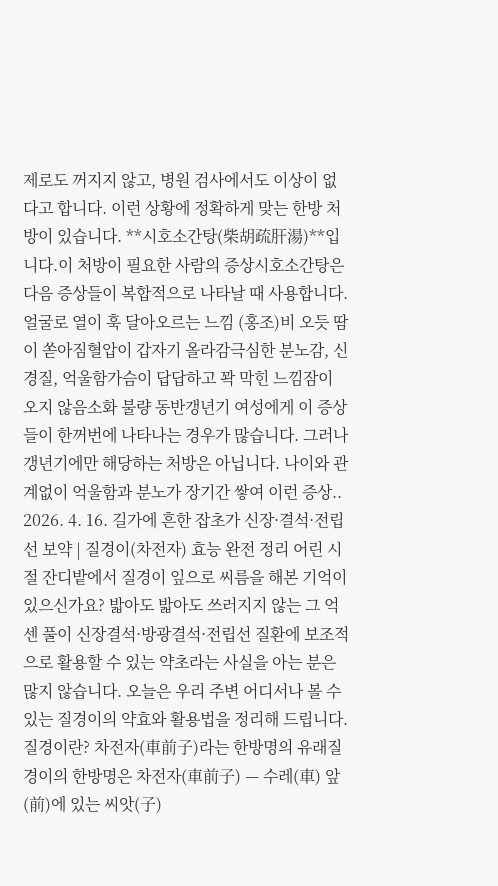제로도 꺼지지 않고, 병원 검사에서도 이상이 없다고 합니다. 이런 상황에 정확하게 맞는 한방 처방이 있습니다. **시호소간탕(柴胡疏肝湯)**입니다.이 처방이 필요한 사람의 증상시호소간탕은 다음 증상들이 복합적으로 나타날 때 사용합니다.얼굴로 열이 훅 달아오르는 느낌 (홍조)비 오듯 땀이 쏟아짐혈압이 갑자기 올라감극심한 분노감, 신경질, 억울함가슴이 답답하고 꽉 막힌 느낌잠이 오지 않음소화 불량 동반갱년기 여성에게 이 증상들이 한꺼번에 나타나는 경우가 많습니다. 그러나 갱년기에만 해당하는 처방은 아닙니다. 나이와 관계없이 억울함과 분노가 장기간 쌓여 이런 증상.. 2026. 4. 16. 길가에 흔한 잡초가 신장·결석·전립선 보약 | 질경이(차전자) 효능 완전 정리 어린 시절 잔디밭에서 질경이 잎으로 씨름을 해본 기억이 있으신가요? 밟아도 밟아도 쓰러지지 않는 그 억센 풀이 신장결석·방광결석·전립선 질환에 보조적으로 활용할 수 있는 약초라는 사실을 아는 분은 많지 않습니다. 오늘은 우리 주변 어디서나 볼 수 있는 질경이의 약효와 활용법을 정리해 드립니다.질경이란? 차전자(車前子)라는 한방명의 유래질경이의 한방명은 차전자(車前子) — 수레(車) 앞(前)에 있는 씨앗(子)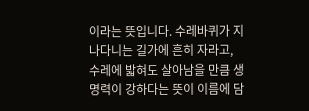이라는 뜻입니다. 수레바퀴가 지나다니는 길가에 흔히 자라고, 수레에 밟혀도 살아남을 만큼 생명력이 강하다는 뜻이 이름에 담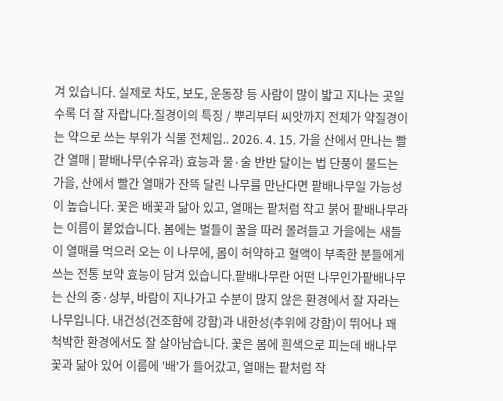겨 있습니다. 실제로 차도, 보도, 운동장 등 사람이 많이 밟고 지나는 곳일수록 더 잘 자랍니다.질경이의 특징 / 뿌리부터 씨앗까지 전체가 약질경이는 약으로 쓰는 부위가 식물 전체입.. 2026. 4. 15. 가을 산에서 만나는 빨간 열매 | 팥배나무(수유과) 효능과 물·술 반반 달이는 법 단풍이 물드는 가을, 산에서 빨간 열매가 잔뜩 달린 나무를 만난다면 팥배나무일 가능성이 높습니다. 꽃은 배꽃과 닮아 있고, 열매는 팥처럼 작고 붉어 팥배나무라는 이름이 붙었습니다. 봄에는 벌들이 꿀을 따러 몰려들고 가을에는 새들이 열매를 먹으러 오는 이 나무에, 몸이 허약하고 혈액이 부족한 분들에게 쓰는 전통 보약 효능이 담겨 있습니다.팥배나무란 어떤 나무인가팥배나무는 산의 중·상부, 바람이 지나가고 수분이 많지 않은 환경에서 잘 자라는 나무입니다. 내건성(건조함에 강함)과 내한성(추위에 강함)이 뛰어나 꽤 척박한 환경에서도 잘 살아남습니다. 꽃은 봄에 흰색으로 피는데 배나무 꽃과 닮아 있어 이름에 '배'가 들어갔고, 열매는 팥처럼 작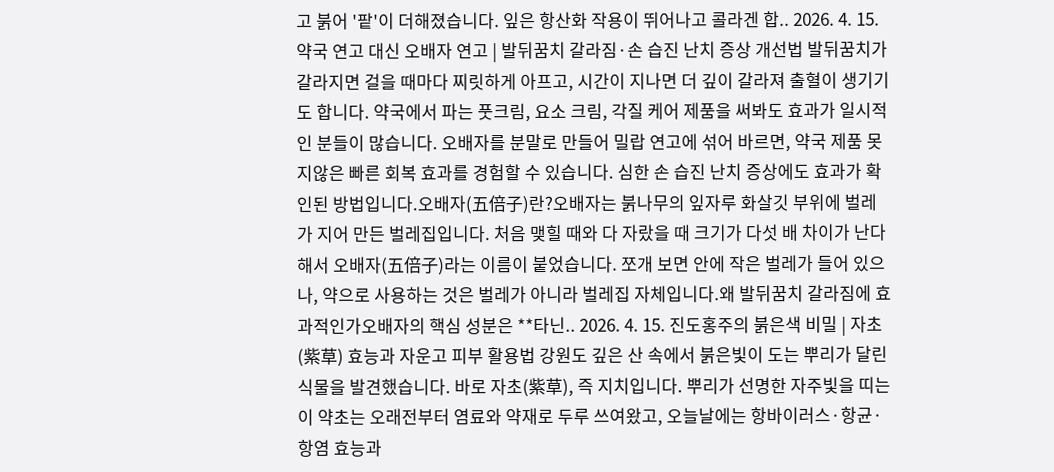고 붉어 '팥'이 더해졌습니다. 잎은 항산화 작용이 뛰어나고 콜라겐 합.. 2026. 4. 15. 약국 연고 대신 오배자 연고 | 발뒤꿈치 갈라짐·손 습진 난치 증상 개선법 발뒤꿈치가 갈라지면 걸을 때마다 찌릿하게 아프고, 시간이 지나면 더 깊이 갈라져 출혈이 생기기도 합니다. 약국에서 파는 풋크림, 요소 크림, 각질 케어 제품을 써봐도 효과가 일시적인 분들이 많습니다. 오배자를 분말로 만들어 밀랍 연고에 섞어 바르면, 약국 제품 못지않은 빠른 회복 효과를 경험할 수 있습니다. 심한 손 습진 난치 증상에도 효과가 확인된 방법입니다.오배자(五倍子)란?오배자는 붉나무의 잎자루 화살깃 부위에 벌레가 지어 만든 벌레집입니다. 처음 맺힐 때와 다 자랐을 때 크기가 다섯 배 차이가 난다 해서 오배자(五倍子)라는 이름이 붙었습니다. 쪼개 보면 안에 작은 벌레가 들어 있으나, 약으로 사용하는 것은 벌레가 아니라 벌레집 자체입니다.왜 발뒤꿈치 갈라짐에 효과적인가오배자의 핵심 성분은 **타닌.. 2026. 4. 15. 진도홍주의 붉은색 비밀 | 자초(紫草) 효능과 자운고 피부 활용법 강원도 깊은 산 속에서 붉은빛이 도는 뿌리가 달린 식물을 발견했습니다. 바로 자초(紫草), 즉 지치입니다. 뿌리가 선명한 자주빛을 띠는 이 약초는 오래전부터 염료와 약재로 두루 쓰여왔고, 오늘날에는 항바이러스·항균·항염 효능과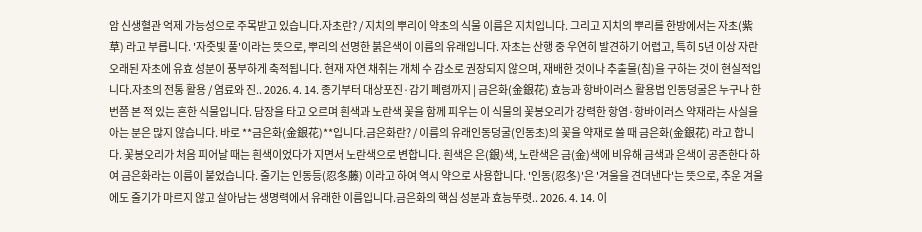암 신생혈관 억제 가능성으로 주목받고 있습니다.자초란? / 지치의 뿌리이 약초의 식물 이름은 지치입니다. 그리고 지치의 뿌리를 한방에서는 자초(紫草) 라고 부릅니다. '자줏빛 풀'이라는 뜻으로, 뿌리의 선명한 붉은색이 이름의 유래입니다. 자초는 산행 중 우연히 발견하기 어렵고, 특히 5년 이상 자란 오래된 자초에 유효 성분이 풍부하게 축적됩니다. 현재 자연 채취는 개체 수 감소로 권장되지 않으며, 재배한 것이나 추출물(침)을 구하는 것이 현실적입니다.자초의 전통 활용 / 염료와 진.. 2026. 4. 14. 종기부터 대상포진·감기 폐렴까지 | 금은화(金銀花) 효능과 항바이러스 활용법 인동덩굴은 누구나 한 번쯤 본 적 있는 흔한 식물입니다. 담장을 타고 오르며 흰색과 노란색 꽃을 함께 피우는 이 식물의 꽃봉오리가 강력한 항염·항바이러스 약재라는 사실을 아는 분은 많지 않습니다. 바로 **금은화(金銀花)**입니다.금은화란? / 이름의 유래인동덩굴(인동초)의 꽃을 약재로 쓸 때 금은화(金銀花) 라고 합니다. 꽃봉오리가 처음 피어날 때는 흰색이었다가 지면서 노란색으로 변합니다. 흰색은 은(銀)색, 노란색은 금(金)색에 비유해 금색과 은색이 공존한다 하여 금은화라는 이름이 붙었습니다. 줄기는 인동등(忍冬藤) 이라고 하여 역시 약으로 사용합니다. '인동(忍冬)'은 '겨울을 견뎌낸다'는 뜻으로, 추운 겨울에도 줄기가 마르지 않고 살아남는 생명력에서 유래한 이름입니다.금은화의 핵심 성분과 효능뚜렷.. 2026. 4. 14. 이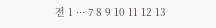전 1 ··· 7 8 9 10 11 12 13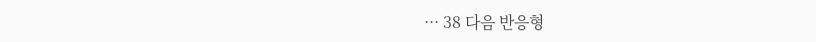··· 38 다음 반응형